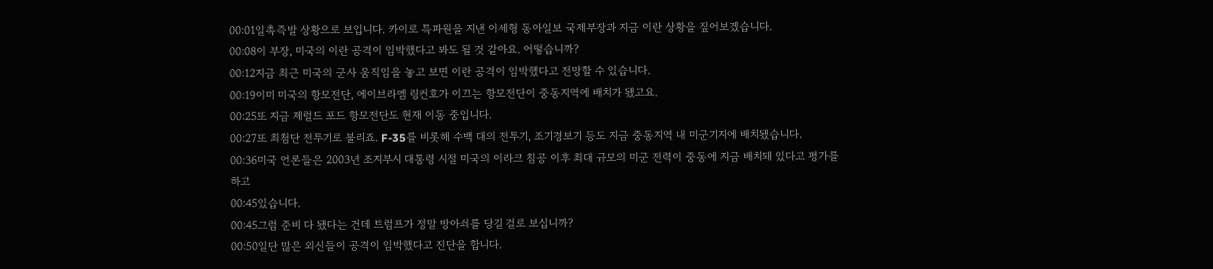00:01일촉즉발 상황으로 보입니다. 카이로 특파원을 지낸 이세형 동아일보 국제부장과 지금 이란 상황을 짚어보겠습니다.
00:08이 부장, 미국의 이란 공격이 임박했다고 봐도 될 것 같아요. 어떻습니까?
00:12지금 최근 미국의 군사 움직임을 놓고 보면 이란 공격이 임박했다고 전망할 수 있습니다.
00:19이미 미국의 항모전단, 에이브라엠 링컨호가 이끄는 항모전단이 중동지역에 배치가 됐고요.
00:25또 지금 제럴드 포드 항모전단도 현재 이동 중입니다.
00:27또 최첨단 전투기로 불리죠. F-35를 비롯해 수백 대의 전투기, 조기경보기 등도 지금 중동지역 내 미군기지에 배치됐습니다.
00:36미국 언론들은 2003년 조지부시 대통령 시절 미국의 이라크 침공 이후 최대 규모의 미군 전력이 중동에 지금 배치돼 있다고 평가를 하고
00:45있습니다.
00:45그럼 준비 다 됐다는 건데 트럼프가 정말 방아쇠를 당길 걸로 보십니까?
00:50일단 많은 외신들이 공격이 임박했다고 진단을 합니다.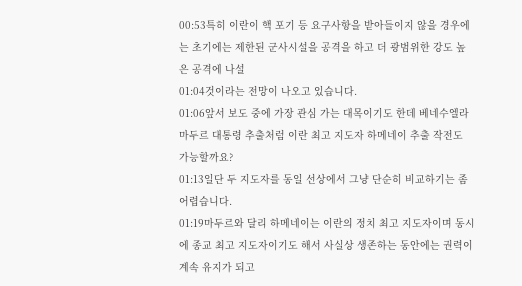00:53특히 이란이 핵 포기 등 요구사항을 받아들이지 않을 경우에는 초기에는 제한된 군사시설을 공격을 하고 더 광범위한 강도 높은 공격에 나설
01:04것이라는 전망이 나오고 있습니다.
01:06앞서 보도 중에 가장 관심 가는 대목이기도 한데 베네수엘라 마두르 대통령 추출처럼 이란 최고 지도자 하메네이 추출 작전도 가능할까요?
01:13일단 두 지도자를 동일 선상에서 그냥 단순히 비교하기는 좀 어렵습니다.
01:19마두르와 달리 하메네이는 이란의 정치 최고 지도자이며 동시에 종교 최고 지도자이기도 해서 사실상 생존하는 동안에는 권력이 계속 유지가 되고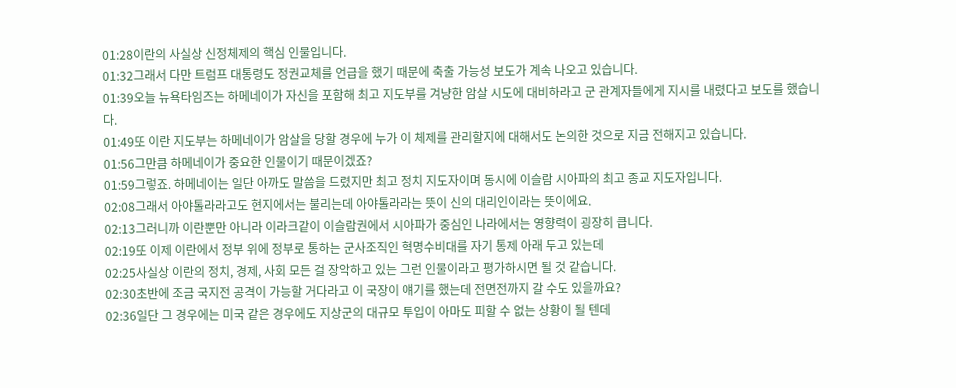01:28이란의 사실상 신정체제의 핵심 인물입니다.
01:32그래서 다만 트럼프 대통령도 정권교체를 언급을 했기 때문에 축출 가능성 보도가 계속 나오고 있습니다.
01:39오늘 뉴욕타임즈는 하메네이가 자신을 포함해 최고 지도부를 겨냥한 암살 시도에 대비하라고 군 관계자들에게 지시를 내렸다고 보도를 했습니다.
01:49또 이란 지도부는 하메네이가 암살을 당할 경우에 누가 이 체제를 관리할지에 대해서도 논의한 것으로 지금 전해지고 있습니다.
01:56그만큼 하메네이가 중요한 인물이기 때문이겠죠?
01:59그렇죠. 하메네이는 일단 아까도 말씀을 드렸지만 최고 정치 지도자이며 동시에 이슬람 시아파의 최고 종교 지도자입니다.
02:08그래서 아야톨라라고도 현지에서는 불리는데 아야톨라라는 뜻이 신의 대리인이라는 뜻이에요.
02:13그러니까 이란뿐만 아니라 이라크같이 이슬람권에서 시아파가 중심인 나라에서는 영향력이 굉장히 큽니다.
02:19또 이제 이란에서 정부 위에 정부로 통하는 군사조직인 혁명수비대를 자기 통제 아래 두고 있는데
02:25사실상 이란의 정치, 경제, 사회 모든 걸 장악하고 있는 그런 인물이라고 평가하시면 될 것 같습니다.
02:30초반에 조금 국지전 공격이 가능할 거다라고 이 국장이 얘기를 했는데 전면전까지 갈 수도 있을까요?
02:36일단 그 경우에는 미국 같은 경우에도 지상군의 대규모 투입이 아마도 피할 수 없는 상황이 될 텐데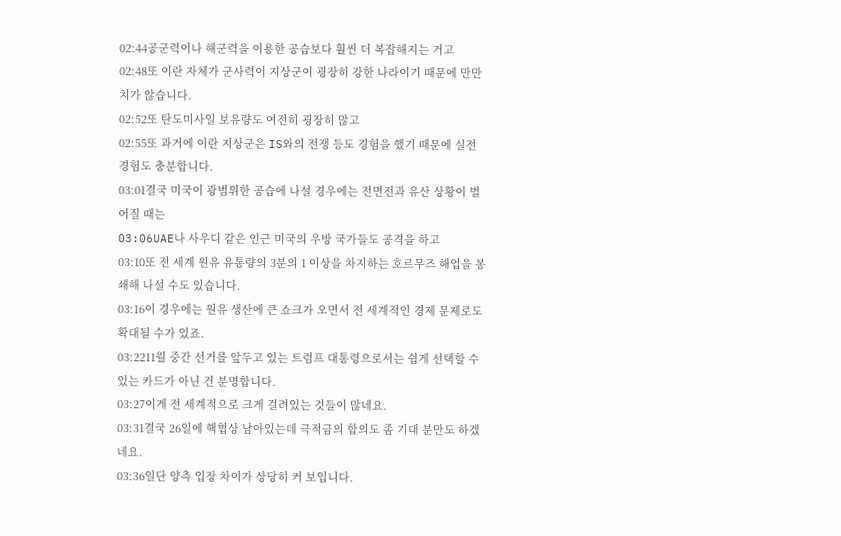02:44공군력이나 해군력을 이용한 공습보다 훨씬 더 복잡해지는 거고
02:48또 이란 자체가 군사력이 지상군이 굉장히 강한 나라이기 때문에 만만치가 않습니다.
02:52또 탄도미사일 보유량도 여전히 굉장히 많고
02:55또 과거에 이란 지상군은 IS와의 전쟁 등도 경험을 했기 때문에 실전 경험도 충분합니다.
03:01결국 미국이 광범위한 공습에 나설 경우에는 전면전과 유산 상황이 벌어질 때는
03:06UAE나 사우디 같은 인근 미국의 우방 국가들도 공격을 하고
03:10또 전 세계 원유 유통량의 3분의 1 이상을 차지하는 호르무즈 해업을 봉쇄해 나설 수도 있습니다.
03:16이 경우에는 원유 생산에 큰 쇼크가 오면서 전 세계적인 경제 문제로도 확대될 수가 있죠.
03:2211월 중간 선거를 앞두고 있는 트럼프 대통령으로서는 쉽게 선택할 수 있는 카드가 아닌 건 분명합니다.
03:27이게 전 세계적으로 크게 걸려있는 것들이 많네요.
03:31결국 26일에 핵협상 남아있는데 극적금의 합의도 좀 기대 분만도 하겠네요.
03:36일단 양측 입장 차이가 상당히 커 보입니다.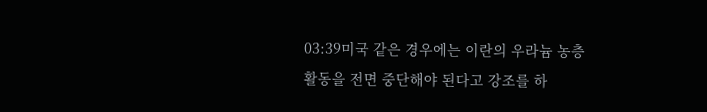03:39미국 같은 경우에는 이란의 우라늄 농층 활동을 전면 중단해야 된다고 강조를 하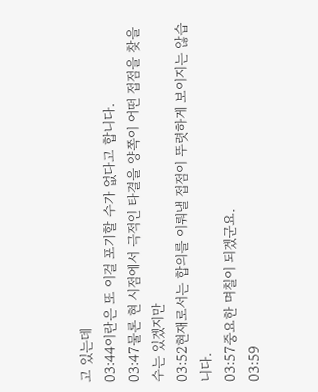고 있는데
03:44이란은 또 이걸 포기할 수가 없다고 합니다.
03:47물론 현 시점에서 극적인 타결을 양쪽이 어떤 접점을 찾을 수는 있겠지만
03:52현재로서는 합의를 이뤄낼 접점이 뚜렷하게 보이지는 않습니다.
03:57중요한 며칠이 되겠군요.
03:59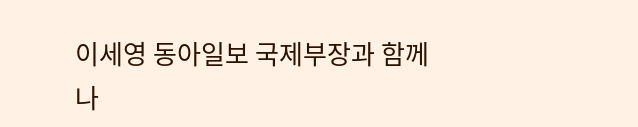이세영 동아일보 국제부장과 함께 나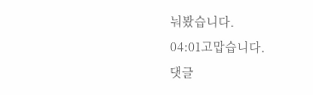눠봤습니다.
04:01고맙습니다.
댓글